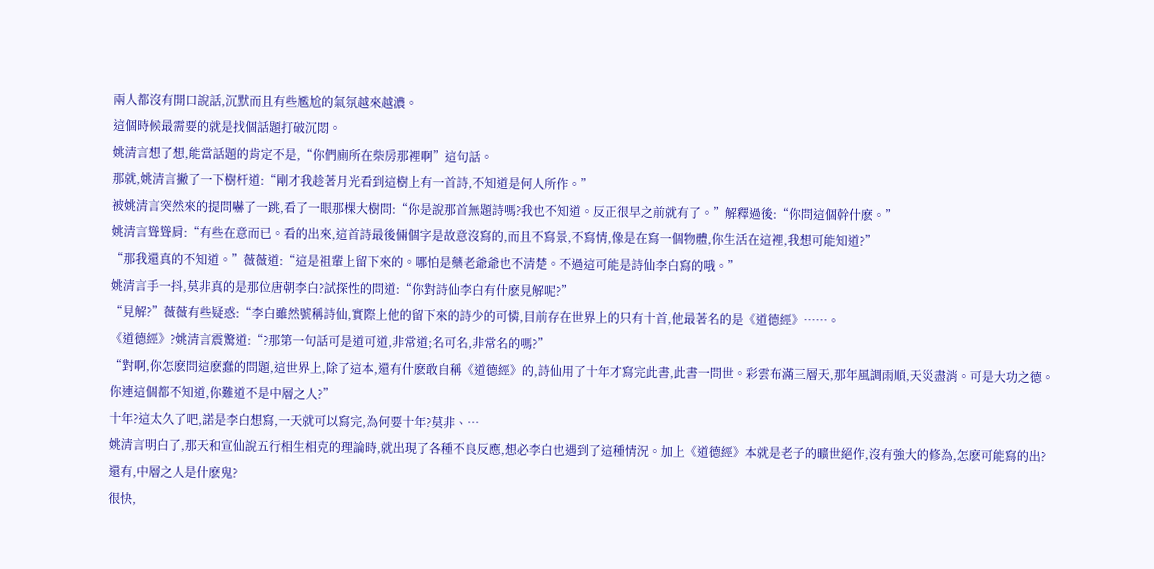兩人都沒有開口說話,沉默而且有些尷尬的氣氛越來越濃。
這個時候最需要的就是找個話題打破沉悶。
姚清言想了想,能當話題的肯定不是,“你們廁所在柴房那裡啊”這句話。
那就,姚清言撇了一下樹杆道:“剛才我趁著月光看到這樹上有一首詩,不知道是何人所作。”
被姚清言突然來的提問嚇了一跳,看了一眼那棵大樹問:“你是說那首無題詩嗎?我也不知道。反正很早之前就有了。”解釋過後:“你問這個幹什麽。”
姚清言聳聳肩:“有些在意而已。看的出來,這首詩最後倆個字是故意沒寫的,而且不寫景,不寫情,像是在寫一個物體,你生活在這裡,我想可能知道?”
“那我還真的不知道。”薇薇道:“這是祖輩上留下來的。哪怕是藥老爺爺也不清楚。不過這可能是詩仙李白寫的哦。”
姚清言手一抖,莫非真的是那位唐朝李白?試探性的問道:“你對詩仙李白有什麽見解呢?”
“見解?”薇薇有些疑惑:“李白雖然號稱詩仙,實際上他的留下來的詩少的可憐,目前存在世界上的只有十首,他最著名的是《道德經》……。
《道德經》?姚清言震驚道:“?那第一句話可是道可道,非常道;名可名,非常名的嗎?”
“對啊,你怎麽問這麽蠢的問題,這世界上,除了這本,還有什麽敢自稱《道德經》的,詩仙用了十年才寫完此書,此書一問世。彩雲布滿三層天,那年風調雨順,天災盡消。可是大功之德。你連這個都不知道,你難道不是中層之人?”
十年?這太久了吧,諾是李白想寫,一天就可以寫完,為何要十年?莫非、…
姚清言明白了,那天和宣仙說五行相生相克的理論時,就出現了各種不良反應,想必李白也遇到了這種情況。加上《道德經》本就是老子的曠世絕作,沒有強大的修為,怎麽可能寫的出?
還有,中層之人是什麽鬼?
很快,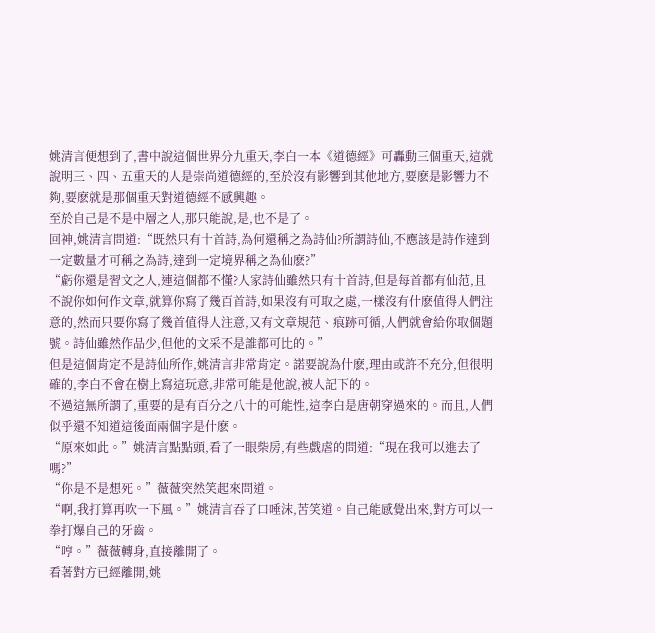姚清言便想到了,書中說這個世界分九重天,李白一本《道德經》可轟動三個重天,這就說明三、四、五重天的人是崇尚道德經的,至於沒有影響到其他地方,要麽是影響力不夠,要麽就是那個重天對道德經不感興趣。
至於自己是不是中層之人,那只能說,是,也不是了。
回神,姚清言問道:“既然只有十首詩,為何還稱之為詩仙?所謂詩仙,不應該是詩作達到一定數量才可稱之為詩,達到一定境界稱之為仙麽?”
“虧你還是習文之人,連這個都不懂?人家詩仙雖然只有十首詩,但是每首都有仙范,且不說你如何作文章,就算你寫了幾百首詩,如果沒有可取之處,一樣沒有什麽值得人們注意的,然而只要你寫了幾首值得人注意,又有文章規范、痕跡可循,人們就會給你取個題號。詩仙雖然作品少,但他的文采不是誰都可比的。”
但是這個肯定不是詩仙所作,姚清言非常肯定。諾要說為什麽,理由或許不充分,但很明確的,李白不會在樹上寫這玩意,非常可能是他說,被人記下的。
不過這無所謂了,重要的是有百分之八十的可能性,這李白是唐朝穿過來的。而且,人們似乎還不知道這後面兩個字是什麽。
“原來如此。”姚清言點點頭,看了一眼柴房,有些戲虐的問道:“現在我可以進去了嗎?”
“你是不是想死。”薇薇突然笑起來問道。
“啊,我打算再吹一下風。”姚清言吞了口唾沫,苦笑道。自己能感覺出來,對方可以一拳打爆自己的牙齒。
“哼。”薇薇轉身,直接離開了。
看著對方已經離開,姚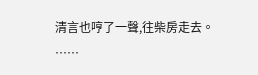清言也哼了一聲,往柴房走去。
……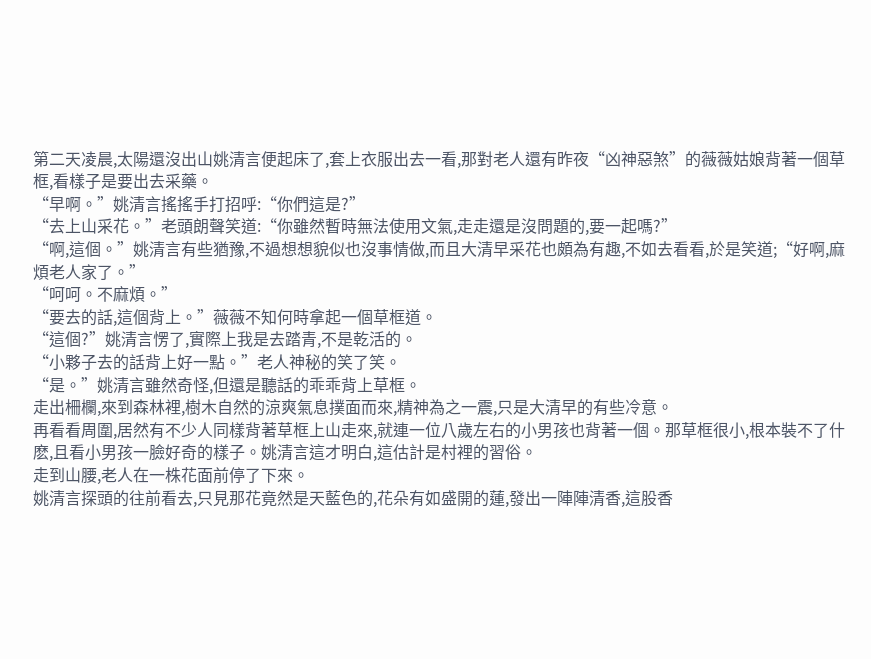第二天凌晨,太陽還沒出山姚清言便起床了,套上衣服出去一看,那對老人還有昨夜“凶神惡煞”的薇薇姑娘背著一個草框,看樣子是要出去采藥。
“早啊。”姚清言搖搖手打招呼:“你們這是?”
“去上山采花。”老頭朗聲笑道:“你雖然暫時無法使用文氣,走走還是沒問題的,要一起嗎?”
“啊,這個。”姚清言有些猶豫,不過想想貌似也沒事情做,而且大清早采花也頗為有趣,不如去看看,於是笑道;“好啊,麻煩老人家了。”
“呵呵。不麻煩。”
“要去的話,這個背上。”薇薇不知何時拿起一個草框道。
“這個?”姚清言愣了,實際上我是去踏青,不是乾活的。
“小夥子去的話背上好一點。”老人神秘的笑了笑。
“是。”姚清言雖然奇怪,但還是聽話的乖乖背上草框。
走出柵欄,來到森林裡,樹木自然的涼爽氣息撲面而來,精神為之一震,只是大清早的有些冷意。
再看看周圍,居然有不少人同樣背著草框上山走來,就連一位八歲左右的小男孩也背著一個。那草框很小,根本裝不了什麽,且看小男孩一臉好奇的樣子。姚清言這才明白,這估計是村裡的習俗。
走到山腰,老人在一株花面前停了下來。
姚清言探頭的往前看去,只見那花竟然是天藍色的,花朵有如盛開的蓮,發出一陣陣清香,這股香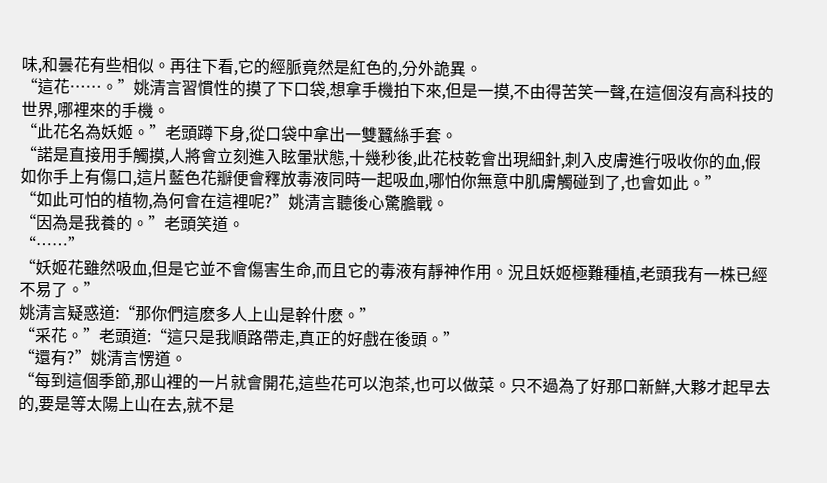味,和曇花有些相似。再往下看,它的經脈竟然是紅色的,分外詭異。
“這花……。”姚清言習慣性的摸了下口袋,想拿手機拍下來,但是一摸,不由得苦笑一聲,在這個沒有高科技的世界,哪裡來的手機。
“此花名為妖姬。”老頭蹲下身,從口袋中拿出一雙蠶絲手套。
“諾是直接用手觸摸,人將會立刻進入眩暈狀態,十幾秒後,此花枝乾會出現細針,刺入皮膚進行吸收你的血,假如你手上有傷口,這片藍色花瓣便會釋放毒液同時一起吸血,哪怕你無意中肌膚觸碰到了,也會如此。”
“如此可怕的植物,為何會在這裡呢?”姚清言聽後心驚膽戰。
“因為是我養的。”老頭笑道。
“……”
“妖姬花雖然吸血,但是它並不會傷害生命,而且它的毒液有靜神作用。況且妖姬極難種植,老頭我有一株已經不易了。”
姚清言疑惑道:“那你們這麽多人上山是幹什麽。”
“采花。”老頭道:“這只是我順路帶走,真正的好戲在後頭。”
“還有?”姚清言愣道。
“每到這個季節,那山裡的一片就會開花,這些花可以泡茶,也可以做菜。只不過為了好那口新鮮,大夥才起早去的,要是等太陽上山在去,就不是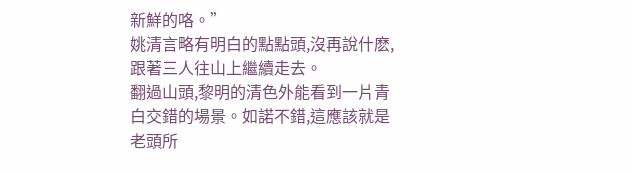新鮮的咯。”
姚清言略有明白的點點頭,沒再說什麽,跟著三人往山上繼續走去。
翻過山頭,黎明的清色外能看到一片青白交錯的場景。如諾不錯,這應該就是老頭所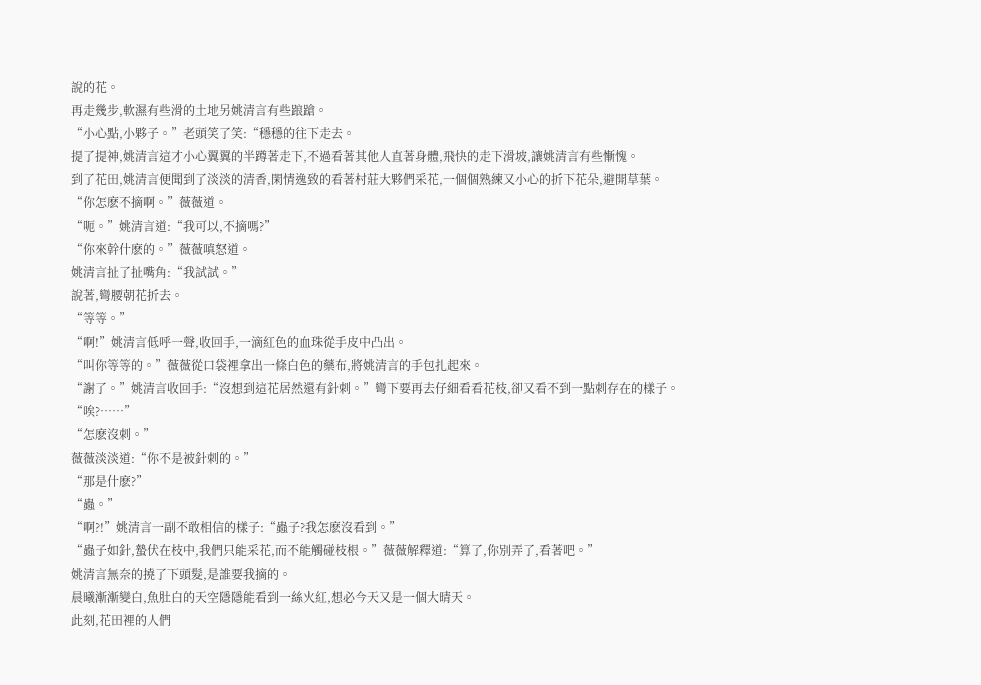說的花。
再走幾步,軟濕有些滑的土地另姚清言有些踉蹌。
“小心點,小夥子。”老頭笑了笑:“穩穩的往下走去。
提了提神,姚清言這才小心翼翼的半蹲著走下,不過看著其他人直著身體,飛快的走下滑坡,讓姚清言有些慚愧。
到了花田,姚清言便聞到了淡淡的清香,閑情逸致的看著村莊大夥們采花,一個個熟練又小心的折下花朵,避開草葉。
“你怎麽不摘啊。”薇薇道。
“呃。”姚清言道:“我可以,不摘嗎?”
“你來幹什麽的。”薇薇嗔怒道。
姚清言扯了扯嘴角:“我試試。”
說著,彎腰朝花折去。
“等等。”
“啊!”姚清言低呼一聲,收回手,一滴紅色的血珠從手皮中凸出。
“叫你等等的。”薇薇從口袋裡拿出一條白色的藥布,將姚清言的手包扎起來。
“謝了。”姚清言收回手:“沒想到這花居然還有針刺。”彎下要再去仔細看看花枝,卻又看不到一點刺存在的樣子。
“唉?……”
“怎麽沒刺。”
薇薇淡淡道:“你不是被針刺的。”
“那是什麽?”
“蟲。”
“啊?!”姚清言一副不敢相信的樣子:“蟲子?我怎麽沒看到。”
“蟲子如針,蟄伏在枝中,我們只能采花,而不能觸碰枝根。”薇薇解釋道:“算了,你別弄了,看著吧。”
姚清言無奈的撓了下頭髮,是誰要我摘的。
晨曦漸漸變白,魚肚白的天空隱隱能看到一絲火紅,想必今天又是一個大晴天。
此刻,花田裡的人們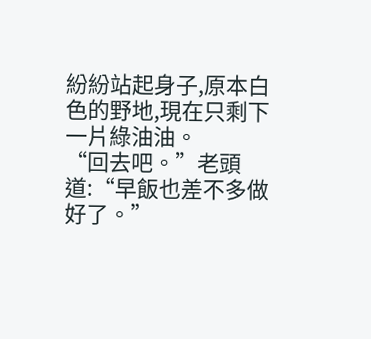紛紛站起身子,原本白色的野地,現在只剩下一片綠油油。
“回去吧。”老頭道:“早飯也差不多做好了。”